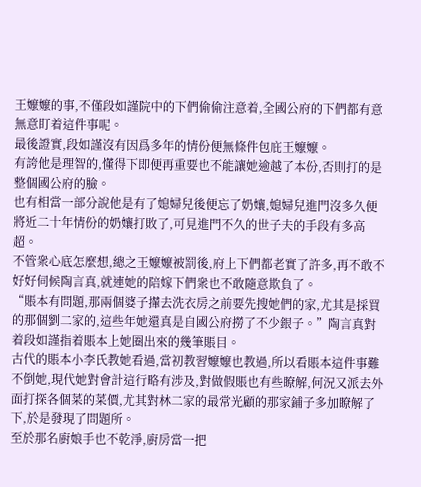王嬤嬤的事,不僅段如謹院中的下們偷偷注意着,全國公府的下們都有意無意盯着這件事呢。
最後證實,段如謹沒有因爲多年的情份便無條件包庇王嬤嬤。
有誇他是理智的,懂得下即便再重要也不能讓她逾越了本份,否則打的是整個國公府的臉。
也有相當一部分說他是有了媳婦兒後便忘了奶孃,媳婦兒進門沒多久便將近二十年情份的奶孃打敗了,可見進門不久的世子夫的手段有多高超。
不管衆心底怎麼想,總之王嬤嬤被罰後,府上下們都老實了許多,再不敢不好好伺候陶言真,就連她的陪嫁下們衆也不敢隨意欺負了。
“賬本有問題,那兩個婆子攆去洗衣房之前要先搜她們的家,尤其是採買的那個劉二家的,這些年她還真是自國公府撈了不少銀子。”陶言真對着段如謹指着賬本上她圈出來的幾筆賬目。
古代的賬本小李氏教她看過,當初教習嬤嬤也教過,所以看賬本這件事難不倒她,現代她對會計這行略有涉及,對做假賬也有些瞭解,何況又派去外面打探各個菜的菜價,尤其對林二家的最常光顧的那家鋪子多加瞭解了下,於是發現了問題所。
至於那名廚娘手也不乾淨,廚房當一把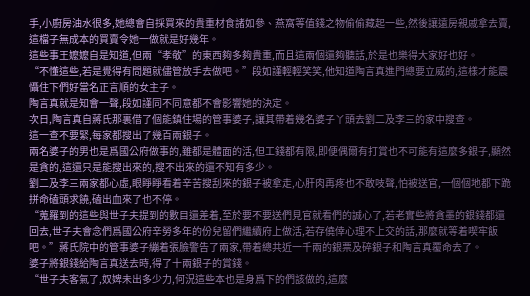手,小廚房油水很多,她總會自採買來的貴重材食諸如參、燕窩等值錢之物偷偷藏起一些,然後讓遠房親戚拿去賣,這檔子無成本的買賣令她一做就是好幾年。
這些事王嬤嬤自是知道,但兩“孝敬”的東西夠多夠貴重,而且這兩個還夠聽話,於是也樂得大家好也好。
“不懂這些,若是覺得有問題就儘管放手去做吧。”段如謹輕輕笑笑,他知道陶言真進門總要立威的,這樣才能震懾住下們好當名正言順的女主子。
陶言真就是知會一聲,段如謹同不同意都不會影響她的決定。
次日,陶言真自蔣氏那裏借了個能鎮住場的管事婆子,讓其帶着幾名婆子丫頭去劉二及李三的家中搜查。
這一查不要緊,每家都搜出了幾百兩銀子。
兩名婆子的男也是爲國公府做事的,雖都是體面的活,但工錢都有限,即便偶爾有打賞也不可能有這麼多銀子,顯然是貪的,這還只是能搜出來的,搜不出來的還不知有多少。
劉二及李三兩家都心虛,眼睜睜看着辛苦搜刮來的銀子被拿走,心肝肉再疼也不敢吱聲,怕被送官,一個個地都下跪拼命磕頭求饒,磕出血來了也不停。
“蒐羅到的這些與世子夫提到的數目還差着,至於要不要送們見官就看們的誠心了,若老實些將貪墨的銀錢都還回去,世子夫會念們爲國公府辛勞多年的份兒留們繼續府上做活,若存僥倖心理不上交的話,那麼就等着喫牢飯吧。”蔣氏院中的管事婆子繃着張臉警告了兩家,帶着總共近一千兩的銀票及碎銀子和陶言真覆命去了。
婆子將銀錢給陶言真送去時,得了十兩銀子的賞錢。
“世子夫客氣了,奴婢未出多少力,何況這些本也是身爲下的們該做的,這麼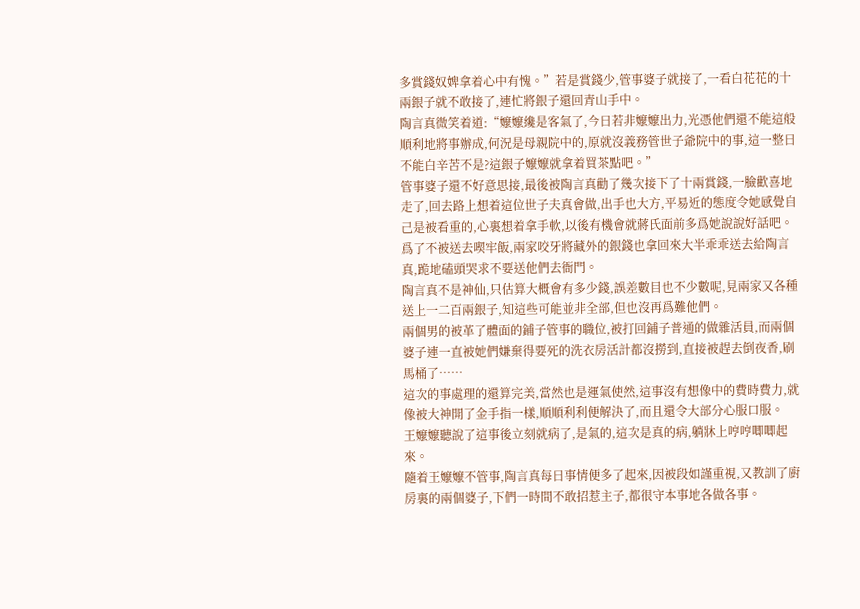多賞錢奴婢拿着心中有愧。”若是賞錢少,管事婆子就接了,一看白花花的十兩銀子就不敢接了,連忙將銀子還回青山手中。
陶言真微笑着道:“嬤嬤纔是客氣了,今日若非嬤嬤出力,光憑他們還不能這般順利地將事辦成,何況是母親院中的,原就沒義務管世子爺院中的事,這一整日不能白辛苦不是?這銀子嬤嬤就拿着買茶點吧。”
管事婆子還不好意思接,最後被陶言真勸了幾次接下了十兩賞錢,一臉歡喜地走了,回去路上想着這位世子夫真會做,出手也大方,平易近的態度令她感覺自己是被看重的,心裏想着拿手軟,以後有機會就蔣氏面前多爲她說說好話吧。
爲了不被送去喫牢飯,兩家咬牙將藏外的銀錢也拿回來大半乖乖送去給陶言真,跪地磕頭哭求不要送他們去衙門。
陶言真不是神仙,只估算大概會有多少錢,誤差數目也不少數呢,見兩家又各種送上一二百兩銀子,知這些可能並非全部,但也沒再爲難他們。
兩個男的被革了體面的鋪子管事的職位,被打回鋪子普通的做雜活員,而兩個婆子連一直被她們嫌棄得要死的洗衣房活計都沒撈到,直接被趕去倒夜香,刷馬桶了……
這次的事處理的還算完美,當然也是運氣使然,這事沒有想像中的費時費力,就像被大神開了金手指一樣,順順利利便解決了,而且還令大部分心服口服。
王嬤嬤聽說了這事後立刻就病了,是氣的,這次是真的病,躺牀上哼哼唧唧起來。
隨着王嬤嬤不管事,陶言真每日事情便多了起來,因被段如謹重視,又教訓了廚房裏的兩個婆子,下們一時間不敢招惹主子,都很守本事地各做各事。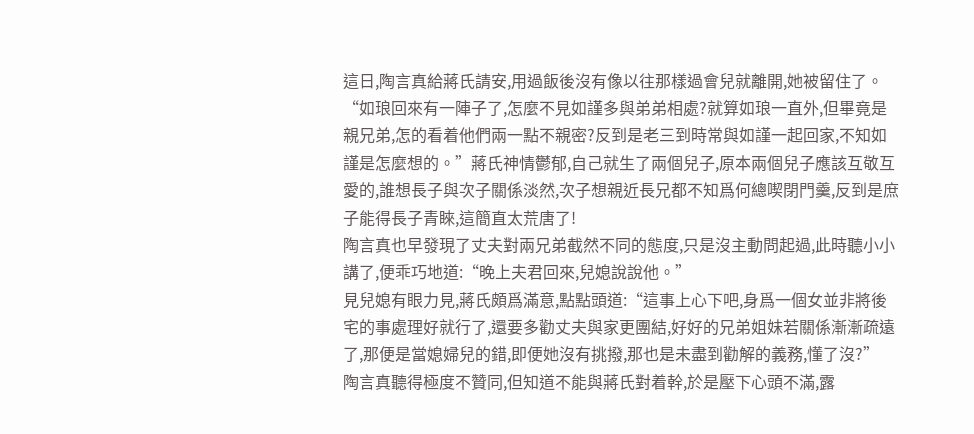這日,陶言真給蔣氏請安,用過飯後沒有像以往那樣過會兒就離開,她被留住了。
“如琅回來有一陣子了,怎麼不見如謹多與弟弟相處?就算如琅一直外,但畢竟是親兄弟,怎的看着他們兩一點不親密?反到是老三到時常與如謹一起回家,不知如謹是怎麼想的。”蔣氏神情鬱郁,自己就生了兩個兒子,原本兩個兒子應該互敬互愛的,誰想長子與次子關係淡然,次子想親近長兄都不知爲何總喫閉門羹,反到是庶子能得長子青睞,這簡直太荒唐了!
陶言真也早發現了丈夫對兩兄弟截然不同的態度,只是沒主動問起過,此時聽小小講了,便乖巧地道:“晚上夫君回來,兒媳說說他。”
見兒媳有眼力見,蔣氏頗爲滿意,點點頭道:“這事上心下吧,身爲一個女並非將後宅的事處理好就行了,還要多勸丈夫與家更團結,好好的兄弟姐妹若關係漸漸疏遠了,那便是當媳婦兒的錯,即便她沒有挑撥,那也是未盡到勸解的義務,懂了沒?”
陶言真聽得極度不贊同,但知道不能與蔣氏對着幹,於是壓下心頭不滿,露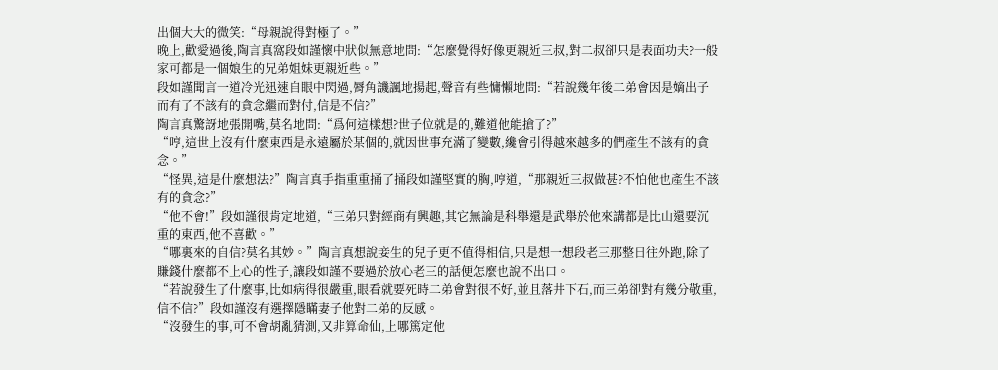出個大大的微笑:“母親說得對極了。”
晚上,歡愛過後,陶言真窩段如謹懷中狀似無意地問:“怎麼覺得好像更親近三叔,對二叔卻只是表面功夫?一般家可都是一個娘生的兄弟姐妹更親近些。”
段如謹聞言一道冷光迅速自眼中閃過,脣角譏諷地揚起,聲音有些慵懶地問:“若說幾年後二弟會因是嫡出子而有了不該有的貪念繼而對付,信是不信?”
陶言真驚訝地張開嘴,莫名地問:“爲何這樣想?世子位就是的,難道他能搶了?”
“哼,這世上沒有什麼東西是永遠屬於某個的,就因世事充滿了變數,纔會引得越來越多的們產生不該有的貪念。”
“怪異,這是什麼想法?”陶言真手指重重捅了捅段如謹堅實的胸,哼道,“那親近三叔做甚?不怕他也產生不該有的貪念?”
“他不會!”段如謹很肯定地道,“三弟只對經商有興趣,其它無論是科舉還是武舉於他來講都是比山還要沉重的東西,他不喜歡。”
“哪裏來的自信?莫名其妙。”陶言真想說妾生的兒子更不值得相信,只是想一想段老三那整日往外跑,除了賺錢什麼都不上心的性子,讓段如謹不要過於放心老三的話便怎麼也說不出口。
“若說發生了什麼事,比如病得很嚴重,眼看就要死時二弟會對很不好,並且落井下石,而三弟卻對有幾分敬重,信不信?”段如謹沒有選擇隱瞞妻子他對二弟的反感。
“沒發生的事,可不會胡亂猜測,又非算命仙,上哪篤定他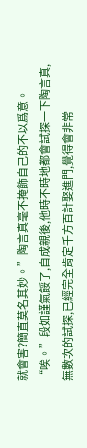就會害?簡直莫名其妙。”陶言真毫不掩飾自己的不以爲意。
“唉。”段如謹氣餒了,自成親後,他時不時地都會試探一下陶言真,無數次的試探,已經完全肯定千方百計娶進門,覺得會非常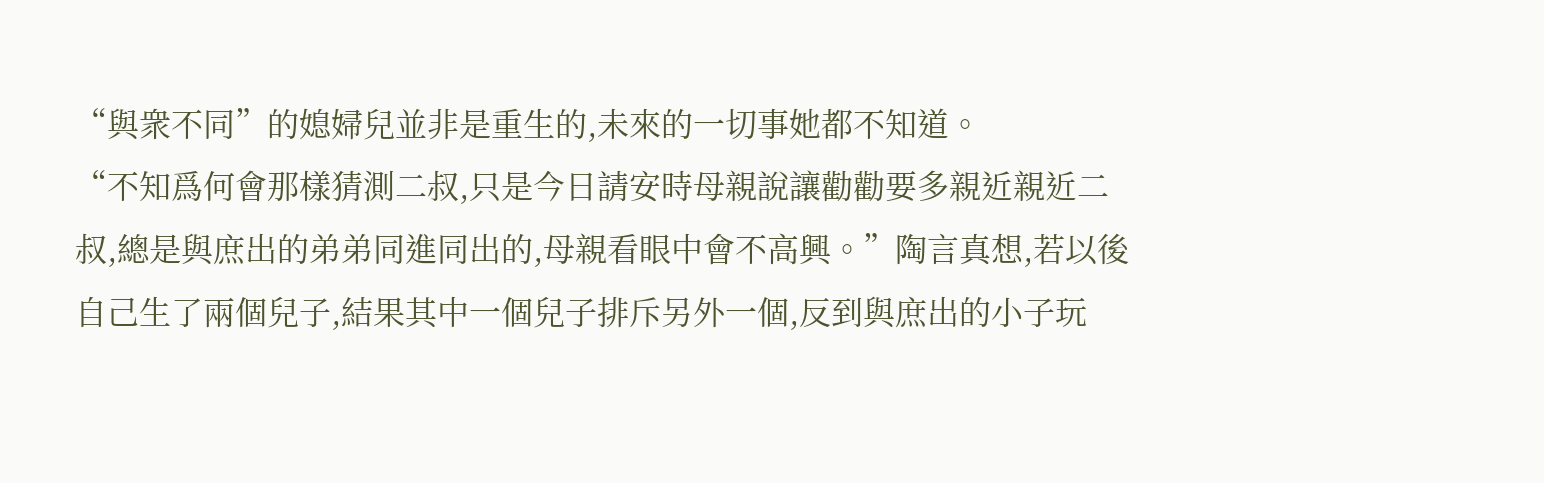“與衆不同”的媳婦兒並非是重生的,未來的一切事她都不知道。
“不知爲何會那樣猜測二叔,只是今日請安時母親說讓勸勸要多親近親近二叔,總是與庶出的弟弟同進同出的,母親看眼中會不高興。”陶言真想,若以後自己生了兩個兒子,結果其中一個兒子排斥另外一個,反到與庶出的小子玩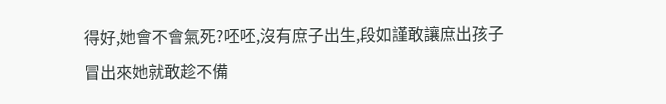得好,她會不會氣死?呸呸,沒有庶子出生,段如謹敢讓庶出孩子冒出來她就敢趁不備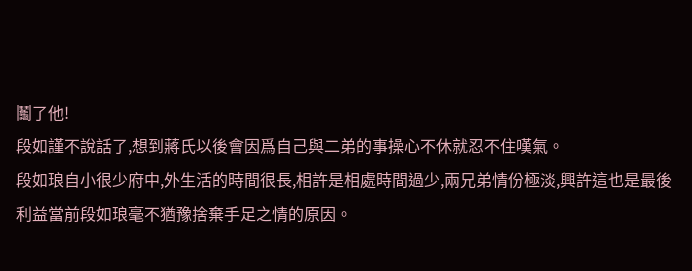鬮了他!
段如謹不說話了,想到蔣氏以後會因爲自己與二弟的事操心不休就忍不住嘆氣。
段如琅自小很少府中,外生活的時間很長,相許是相處時間過少,兩兄弟情份極淡,興許這也是最後利益當前段如琅毫不猶豫捨棄手足之情的原因。